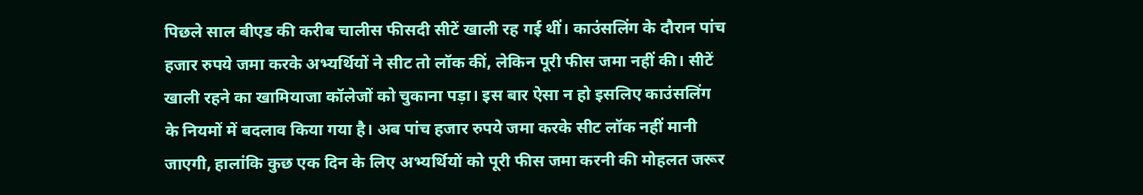पिछले साल बीएड की करीब चालीस फीसदी सीटें खाली रह गई थीं। काउंसलिंग के दौरान पांच हजार रुपये जमा करके अभ्यर्थियों ने सीट तो लॉक कीं, लेकिन पूरी फीस जमा नहीं की। सीटें खाली रहने का खामियाजा कॉलेजों को चुकाना पड़ा। इस बार ऐसा न हो इसलिए काउंसलिंग के नियमों में बदलाव किया गया है। अब पांच हजार रुपये जमा करके सीट लॉक नहीं मानी जाएगी, हालांकि कुछ एक दिन के लिए अभ्यर्थियों को पूरी फीस जमा करनी की मोहलत जरूर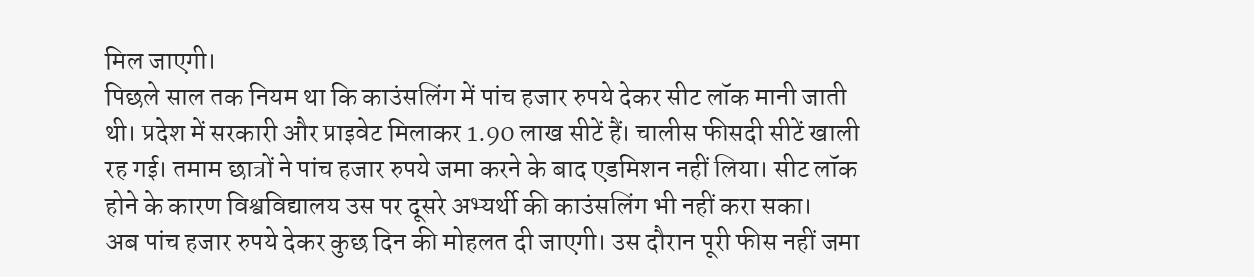मिल जाएगी।
पिछले साल तक नियम था कि काउंसलिंग में पांच हजार रुपये देकर सीट लॉक मानी जाती थी। प्रदेश में सरकारी और प्राइवेट मिलाकर 1.90 लाख सीटें हैं। चालीस फीसदी सीटें खाली रह गई। तमाम छात्रों ने पांच हजार रुपये जमा करने के बाद एडमिशन नहीं लिया। सीट लॉक होने के कारण विश्वविद्यालय उस पर दूसरे अभ्यर्थी की काउंसलिंग भी नहीं करा सका।
अब पांच हजार रुपये देकर कुछ दिन की मोहलत दी जाएगी। उस दौरान पूरी फीस नहीं जमा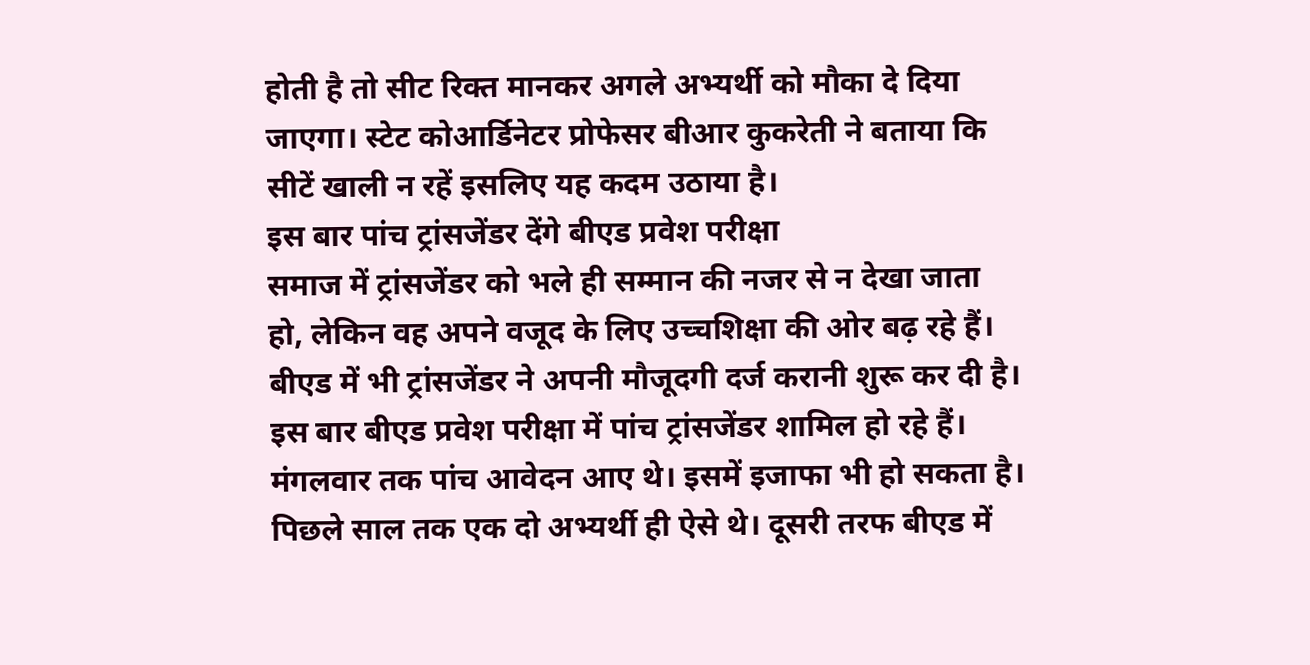होती है तो सीट रिक्त मानकर अगले अभ्यर्थी को मौका दे दिया जाएगा। स्टेट कोआर्डिनेटर प्रोफेसर बीआर कुकरेती ने बताया कि सीटें खाली न रहें इसलिए यह कदम उठाया है।
इस बार पांच ट्रांसजेंडर देंगे बीएड प्रवेश परीक्षा
समाज में ट्रांसजेंडर को भले ही सम्मान की नजर से न देखा जाता हो, लेकिन वह अपने वजूद के लिए उच्चशिक्षा की ओर बढ़ रहे हैं। बीएड में भी ट्रांसजेंडर ने अपनी मौजूदगी दर्ज करानी शुरू कर दी है। इस बार बीएड प्रवेश परीक्षा में पांच ट्रांसजेंडर शामिल हो रहे हैं। मंगलवार तक पांच आवेदन आए थे। इसमें इजाफा भी हो सकता है। पिछले साल तक एक दो अभ्यर्थी ही ऐसे थे। दूसरी तरफ बीएड में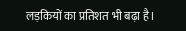लड़कियों का प्रतिशत भी बढ़ा है।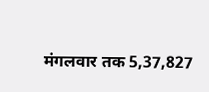मंगलवार तक 5,37,827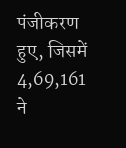पंजीकरण हुए, जिसमें 4,69,161 ने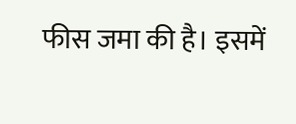फीस जमा की है। इसमें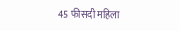45 फीसदी महिला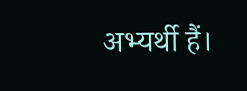अभ्यर्थी हैं।